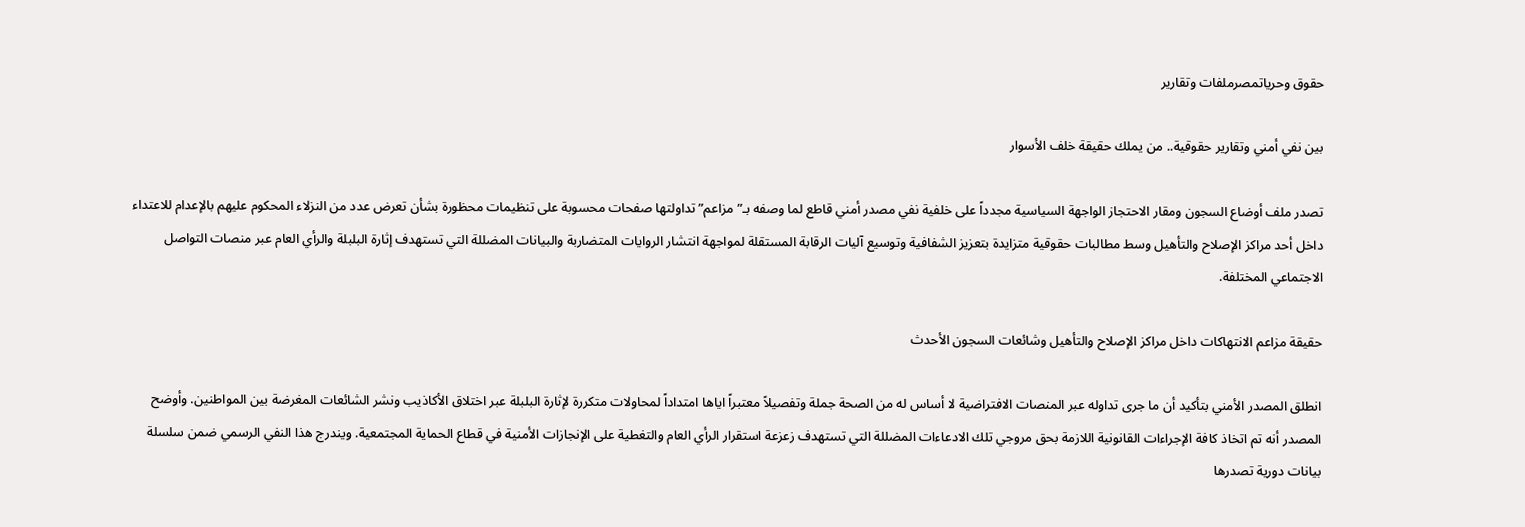حقوق وحرياتمصرملفات وتقارير

بين نفي أمني وتقارير حقوقية.. من يملك حقيقة خلف الأسوار

تصدر ملف أوضاع السجون ومقار الاحتجاز الواجهة السياسية مجدداً على خلفية نفي مصدر أمني قاطع لما وصفه بـ”مزاعم” تداولتها صفحات محسوبة على تنظيمات محظورة بشأن تعرض عدد من النزلاء المحكوم عليهم بالإعدام للاعتداء داخل أحد مراكز الإصلاح والتأهيل وسط مطالبات حقوقية متزايدة بتعزيز الشفافية وتوسيع آليات الرقابة المستقلة لمواجهة انتشار الروايات المتضاربة والبيانات المضللة التي تستهدف إثارة البلبلة والرأي العام عبر منصات التواصل الاجتماعي المختلفة.

حقيقة مزاعم الانتهاكات داخل مراكز الإصلاح والتأهيل وشائعات السجون الأحدث

انطلق المصدر الأمني بتأكيد أن ما جرى تداوله عبر المنصات الافتراضية لا أساس له من الصحة جملة وتفصيلاً معتبراً اياها امتداداً لمحاولات متكررة لإثارة البلبلة عبر اختلاق الأكاذيب ونشر الشائعات المغرضة بين المواطنين. وأوضح المصدر أنه تم اتخاذ كافة الإجراءات القانونية اللازمة بحق مروجي تلك الادعاءات المضللة التي تستهدف زعزعة استقرار الرأي العام والتغطية على الإنجازات الأمنية في قطاع الحماية المجتمعية. ويندرج هذا النفي الرسمي ضمن سلسلة بيانات دورية تصدرها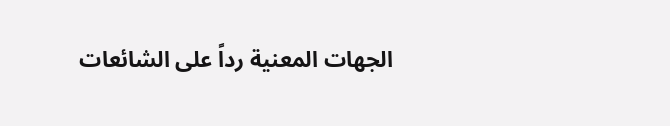الجهات المعنية رداً على الشائعات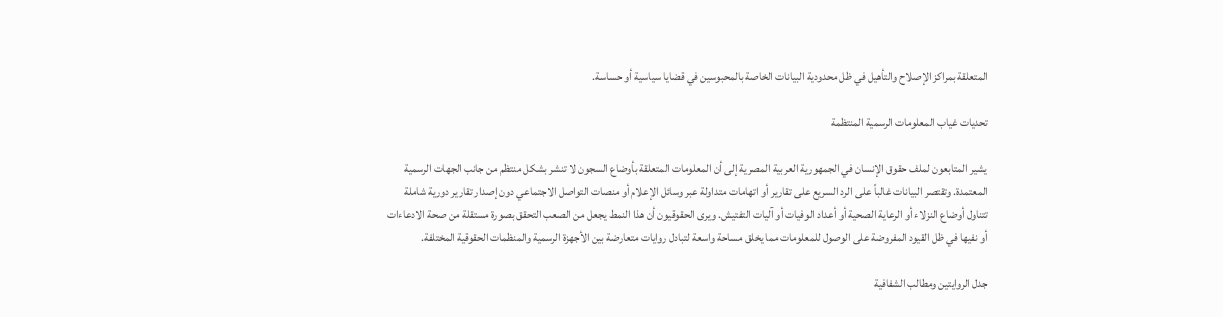المتعلقة بمراكز الإصلاح والتأهيل في ظل محدودية البيانات الخاصة بالمحبوسين في قضايا سياسية أو حساسة.

تحديات غياب المعلومات الرسمية المنتظمة

يشير المتابعون لملف حقوق الإنسان في الجمهورية العربية المصرية إلى أن المعلومات المتعلقة بأوضاع السجون لا تنشر بشكل منتظم من جانب الجهات الرسمية المعتمدة. وتقتصر البيانات غالباً على الرد السريع على تقارير أو اتهامات متداولة عبر وسائل الإعلام أو منصات التواصل الاجتماعي دون إصدار تقارير دورية شاملة تتناول أوضاع النزلاء أو الرعاية الصحية أو أعداد الوفيات أو آليات التفتيش. ويرى الحقوقيون أن هذا النمط يجعل من الصعب التحقق بصورة مستقلة من صحة الادعاءات أو نفيها في ظل القيود المفروضة على الوصول للمعلومات مما يخلق مساحة واسعة لتبادل روايات متعارضة بين الأجهزة الرسمية والمنظمات الحقوقية المختلفة.

جدل الروايتين ومطالب الشفافية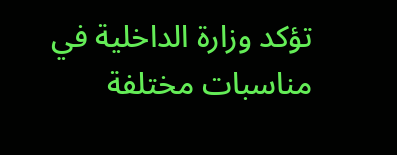تؤكد وزارة الداخلية في مناسبات مختلفة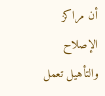أن مراكز الإصلاح والتأهيل تعمل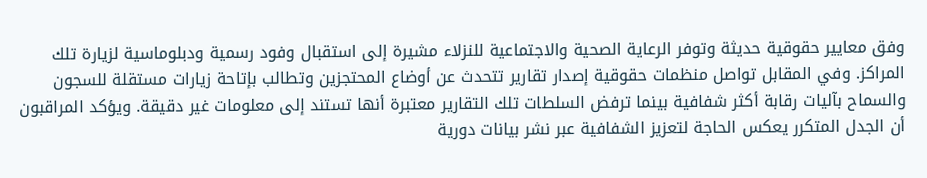وفق معايير حقوقية حديثة وتوفر الرعاية الصحية والاجتماعية للنزلاء مشيرة إلى استقبال وفود رسمية ودبلوماسية لزيارة تلك المراكز. وفي المقابل تواصل منظمات حقوقية إصدار تقارير تتحدث عن أوضاع المحتجزين وتطالب بإتاحة زيارات مستقلة للسجون والسماح بآليات رقابة أكثر شفافية بينما ترفض السلطات تلك التقارير معتبرة أنها تستند إلى معلومات غير دقيقة. ويؤكد المراقبون أن الجدل المتكرر يعكس الحاجة لتعزيز الشفافية عبر نشر بيانات دورية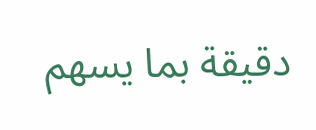دقيقة بما يسهم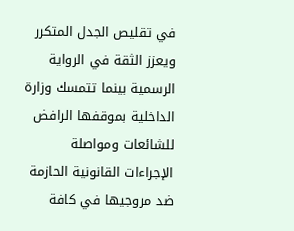في تقليص الجدل المتكرر ويعزز الثقة في الرواية الرسمية بينما تتمسك وزارة الداخلية بموقفها الرافض للشائعات ومواصلة الإجراءات القانونية الحازمة ضد مروجيها في كافة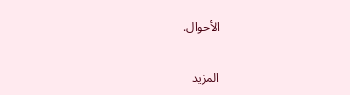الأحوال.

المزيد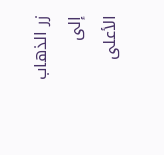زر الذهاب إلى الأعلى